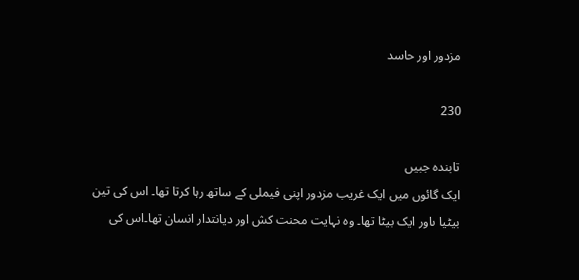مزدور اور حاسد

230

تابندہ جبیں
ایک گائوں میں ایک غریب مزدور اپنی فیملی کے ساتھ رہا کرتا تھا۔ اس کی تین بیٹیا ںاور ایک بیٹا تھا۔ وہ نہایت محنت کش اور دیانتدار انسان تھا۔اس کی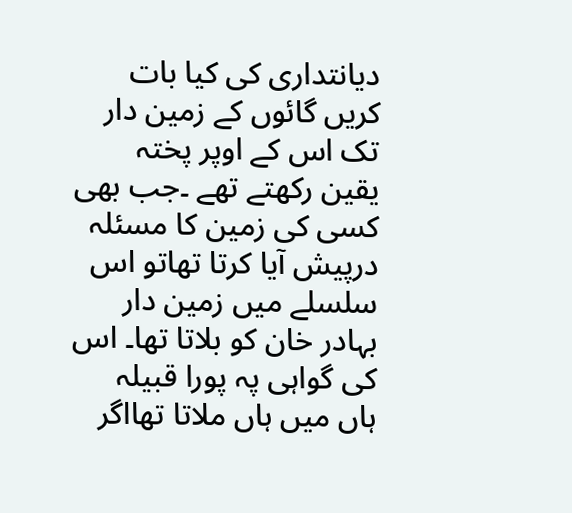دیانتداری کی کیا بات کریں گائوں کے زمین دار تک اس کے اوپر پختہ یقین رکھتے تھے ۔جب بھی کسی کی زمین کا مسئلہ درپیش آیا کرتا تھاتو اس سلسلے میں زمین دار بہادر خان کو بلاتا تھا۔ اس کی گواہی پہ پورا قبیلہ ہاں میں ہاں ملاتا تھااگر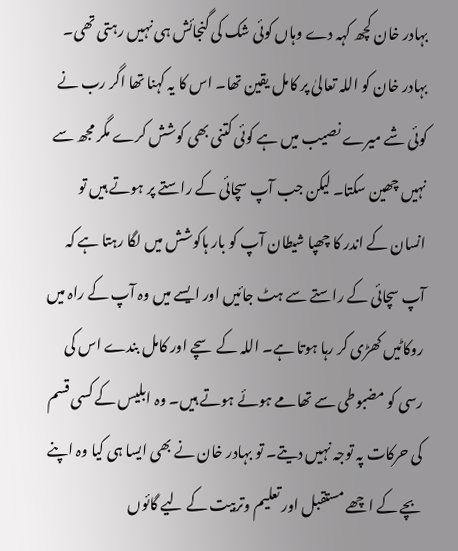بہادر خان کچھ کہہ دے وہاں کوئی شک کی گنجائش ہی نہیں رہتی تھی۔
بہادر خان کو اللہ تعالیٰ پر کامل یقین تھا۔ اس کا یہ کہنا تھا اگر رب نے کوئی شے میرے نصیب میں ہے کوئی کتنی بھی کوشش کرے مگر مجھ سے نہیں چھین سکتا۔ لیکن جب آپ سچائی کے راستے پر ہوتے ہیں تو انسان کے اندر کا چھپا شیطان آپ کو بار ہاکوشش میں لگا رہتا ہے کہ آپ سچائی کے راستے سے ہٹ جائیں اور ایسے میں وہ آپ کے راہ میں روکاٹیں کھڑی کر رہا ہوتا ہے۔ اللہ کے سچے اور کامل بندے اس کی رسی کو مضبوطی سے تھامے ہوئے ہوتے ہیں۔ وہ ابلیس کے کسی قسم کی حرکات پہ توجہ نہیں دیتے۔ تو بہادر خان نے بھی ایسا ہی کیا وہ اپنے بچے کے اچھے مستقبل اور تعلیم وتربیت کے لیے گائوں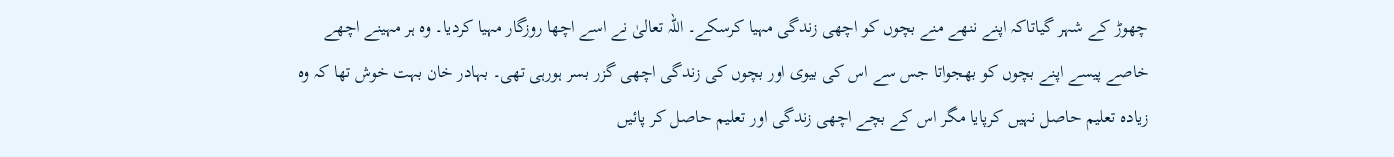چھوڑ کے شہر گیاتاکہ اپنے ننھے منے بچوں کو اچھی زندگی مہیا کرسکے۔ اللہ تعالیٰ نے اسے اچھا روزگار مہیا کردیا۔ وہ ہر مہینے اچھے خاصے پیسے اپنے بچوں کو بھجواتا جس سے اس کی بیوی اور بچوں کی زندگی اچھی گزر بسر ہورہی تھی۔ بہادر خان بہت خوش تھا کہ وہ زیادہ تعلیم حاصل نہیں کرپایا مگر اس کے بچے اچھی زندگی اور تعلیم حاصل کر پائیں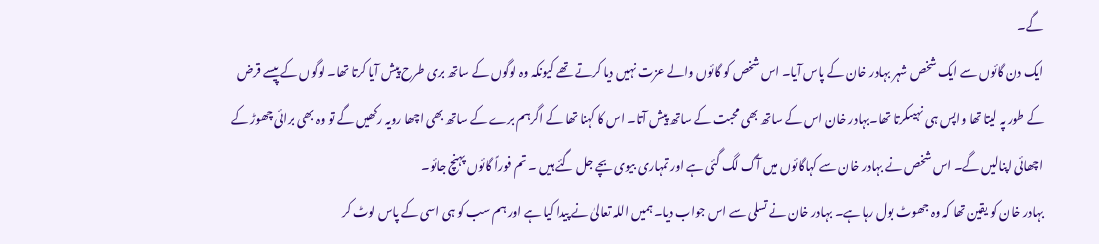گے۔
ایک دن گائوں سے ایک شخص شہر بہادر خان کے پاس آیا۔ اس شخص کو گائوں والے عزت نہیں دیا کرتے تھے کیونکہ وہ لوگوں کے ساتھ بری طرح پیش آیا کرتا تھا۔ لوگوں کے پیسے قرض کے طور پہ لیتا تھا واپس ہی نہیںکرتا تھا۔بہادر خان اس کے ساتھ بھی محبت کے ساتھ پیش آتا۔ اس کا کہنا تھا کے اگرہم برے کے ساتھ بھی اچھا رویہ رکھیں گے تو وہ بھی برائی چھوڑ کے اچھائی اپنالیں گے۔ اس شخص نے بہادر خان سے کہاگائوں میں آگ لگ گئی ہے اور تمہاری بیوی بچے جل گئے ہیں ۔ تم فوراً گائوں پہنچ جائو۔
بہادر خان کو یقین تھا کہ وہ جھوٹ بول رہا ہے۔ بہادر خان نے تسلی سے اس جواب دیا۔ ہمیں اللہ تعالیٰ نے پیدا کیا ہے اور ہم سب کو ہی اسی کے پاس لوٹ کر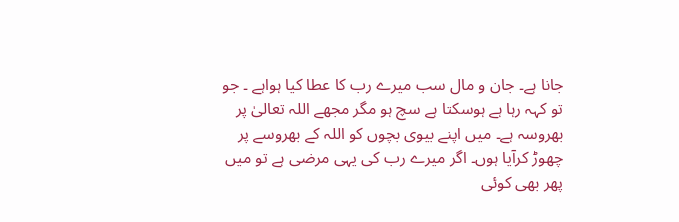جانا ہے۔ جان و مال سب میرے رب کا عطا کیا ہواہے ۔ جو تو کہہ رہا ہے ہوسکتا ہے سچ ہو مگر مجھے اللہ تعالیٰ پر بھروسہ ہے۔ میں اپنے بیوی بچوں کو اللہ کے بھروسے پر چھوڑ کرآیا ہوں۔ اگر میرے رب کی یہی مرضی ہے تو میں پھر بھی کوئی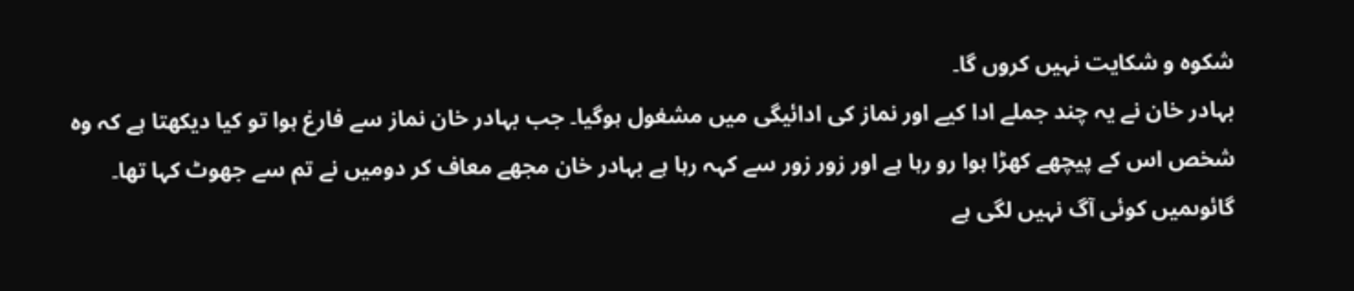شکوہ و شکایت نہیں کروں گا۔
بہادر خان نے یہ چند جملے ادا کیے اور نماز کی ادائیگی میں مشغول ہوگیا۔ جب بہادر خان نماز سے فارغ ہوا تو کیا دیکھتا ہے کہ وہ شخص اس کے پیچھے کھڑا ہوا رو رہا ہے اور زور زور سے کہہ رہا ہے بہادر خان مجھے معاف کر دومیں نے تم سے جھوٹ کہا تھا۔ گائوںمیں کوئی آگ نہیں لگی ہے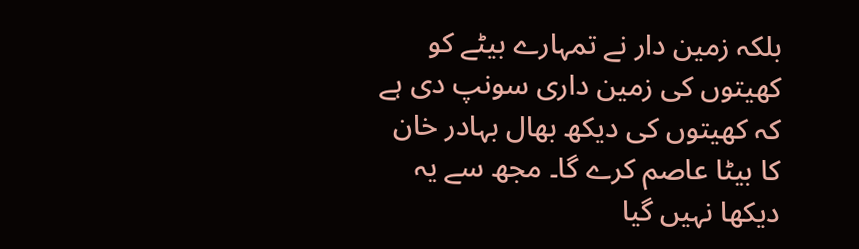بلکہ زمین دار نے تمہارے بیٹے کو کھیتوں کی زمین داری سونپ دی ہے کہ کھیتوں کی دیکھ بھال بہادر خان کا بیٹا عاصم کرے گا۔ مجھ سے یہ دیکھا نہیں گیا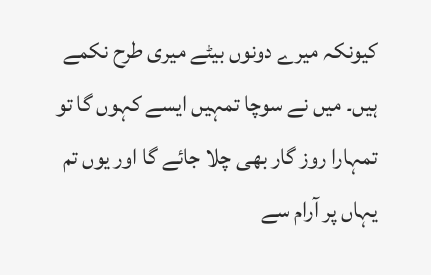کیونکہ میرے دونوں بیٹے میری طرح نکمے ہیں۔ میں نے سوچا تمہیں ایسے کہوں گا تو تمہارا روز گار بھی چلا جائے گا اور یوں تم یہاں پر آرام سے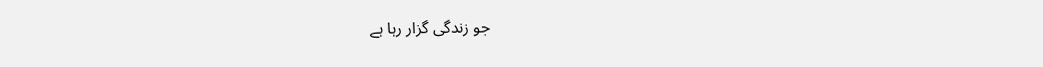جو زندگی گزار رہا ہے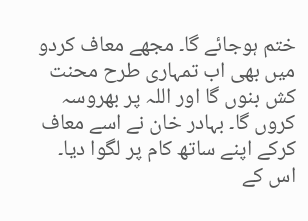ختم ہوجائے گا۔ مجھے معاف کردو میں بھی اب تمہاری طرح محنت کش بنوں گا اور اللہ پر بھروسہ کروں گا۔ بہادر خان نے اسے معاف کرکے اپنے ساتھ کام پر لگوا دیا۔ اس کے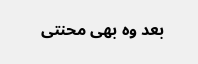بعد وہ بھی محنتی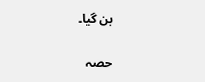بن گیا۔

حصہ